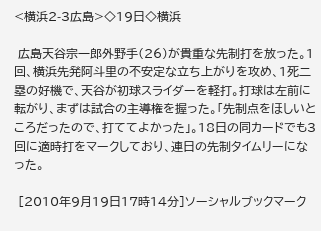<横浜2-3広島>◇19日◇横浜

 広島天谷宗一郎外野手(26)が貴重な先制打を放った。1回、横浜先発阿斗里の不安定な立ち上がりを攻め、1死二塁の好機で、天谷が初球スライダーを軽打。打球は左前に転がり、まずは試合の主導権を握った。「先制点をほしいところだったので、打ててよかった」。18日の同カードでも3回に適時打をマークしており、連日の先制タイムリーになった。

 [2010年9月19日17時14分]ソーシャルブックマーク